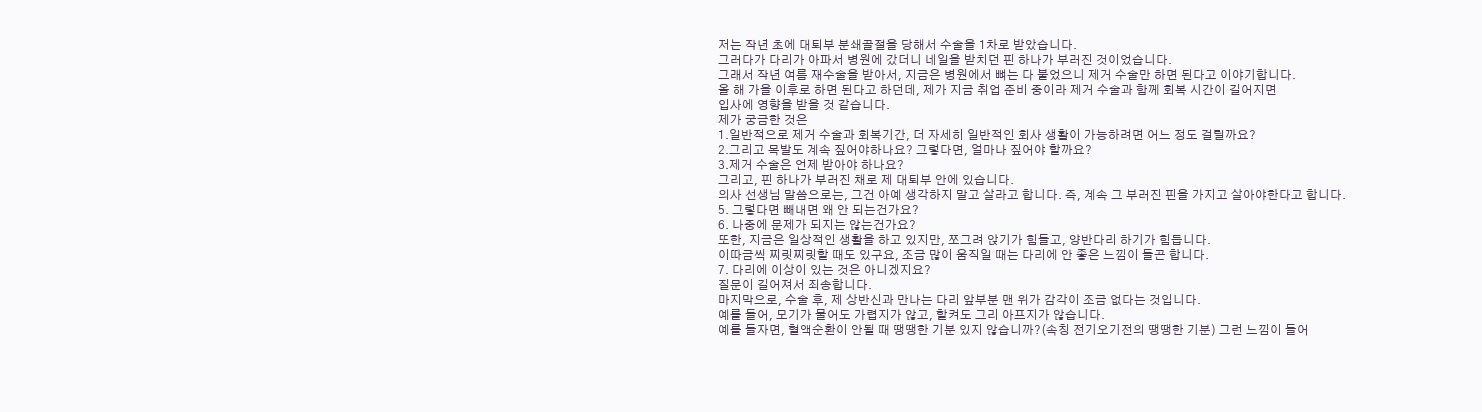저는 작년 초에 대퇴부 분쇄골절을 당해서 수술을 1차로 받았습니다.
그러다가 다리가 아파서 병원에 갔더니 네일을 받치던 핀 하나가 부러진 것이었습니다.
그래서 작년 여름 재수술을 받아서, 지금은 병원에서 뼈는 다 붙었으니 제거 수술만 하면 된다고 이야기합니다.
올 해 가을 이후로 하면 된다고 하던데, 제가 지금 취업 준비 중이라 제거 수술과 함께 회복 시간이 길어지면
입사에 영향을 받을 것 같습니다.
제가 궁금한 것은
1.일반적으로 제거 수술과 회복기간, 더 자세히 일반적인 회사 생활이 가능하려면 어느 정도 걸릴까요?
2.그리고 목발도 계속 짚어야하나요? 그렇다면, 얼마나 짚어야 할까요?
3.제거 수술은 언제 받아야 하나요?
그리고, 핀 하나가 부러진 채로 제 대퇴부 안에 있습니다.
의사 선생님 말씀으로는, 그건 아예 생각하지 말고 살라고 합니다. 즉, 계속 그 부러진 핀을 가지고 살아야한다고 합니다.
5. 그렇다면 빼내면 왜 안 되는건가요?
6. 나중에 문제가 되지는 않는건가요?
또한, 지금은 일상적인 생활을 하고 있지만, 쪼그려 앉기가 힘들고, 양반다리 하기가 힘듭니다.
이따금씩 찌릿찌릿할 때도 있구요, 조금 많이 움직일 때는 다리에 안 좋은 느낌이 들곤 합니다.
7. 다리에 이상이 있는 것은 아니겠지요?
질문이 길어져서 죄송합니다.
마지막으로, 수술 후, 제 상반신과 만나는 다리 앞부분 맨 위가 감각이 조금 없다는 것입니다.
예를 들어, 모기가 물어도 가렵지가 않고, 할켜도 그리 아프지가 않습니다.
예를 들자면, 혈액순환이 안될 때 땡땡한 기분 있지 않습니까?(속칭 전기오기전의 땡땡한 기분) 그런 느낌이 들어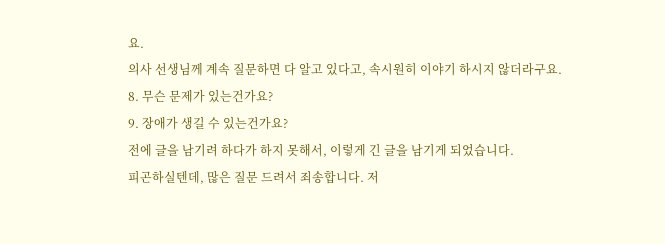요.
의사 선생님께 계속 질문하면 다 알고 있다고, 속시원히 이야기 하시지 않더라구요.
8. 무슨 문제가 있는건가요?
9. 장애가 생길 수 있는건가요?
전에 글을 남기려 하다가 하지 못해서, 이렇게 긴 글을 남기게 되었습니다.
피곤하실텐데, 많은 질문 드려서 죄송합니다. 저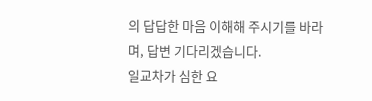의 답답한 마음 이해해 주시기를 바라며, 답변 기다리겠습니다.
일교차가 심한 요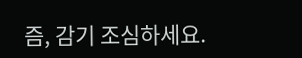즘, 감기 조심하세요.